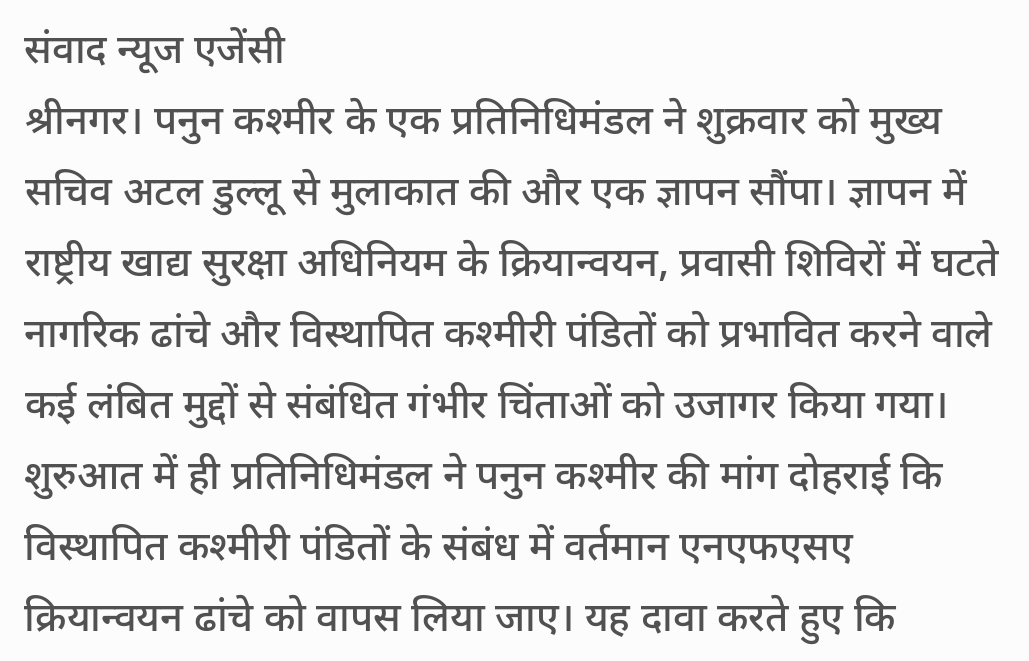संवाद न्यूज एजेंसी
श्रीनगर। पनुन कश्मीर के एक प्रतिनिधिमंडल ने शुक्रवार को मुख्य सचिव अटल डुल्लू से मुलाकात की और एक ज्ञापन सौंपा। ज्ञापन में राष्ट्रीय खाद्य सुरक्षा अधिनियम के क्रियान्वयन, प्रवासी शिविरों में घटते नागरिक ढांचे और विस्थापित कश्मीरी पंडितों को प्रभावित करने वाले कई लंबित मुद्दों से संबंधित गंभीर चिंताओं को उजागर किया गया।
शुरुआत में ही प्रतिनिधिमंडल ने पनुन कश्मीर की मांग दोहराई कि विस्थापित कश्मीरी पंडितों के संबंध में वर्तमान एनएफएसए क्रियान्वयन ढांचे को वापस लिया जाए। यह दावा करते हुए कि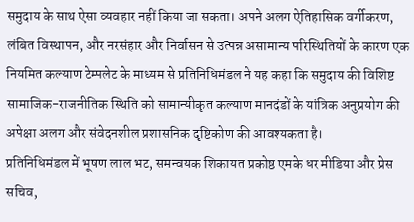समुदाय के साथ ऐसा व्यवहार नहीं किया जा सकता। अपने अलग ऐतिहासिक वर्गीकरण, लंबित विस्थापन, और नरसंहार और निर्वासन से उत्पन्न असामान्य परिस्थितियों के कारण एक नियमित कल्याण टेम्पलेट के माध्यम से प्रतिनिधिमंडल ने यह कहा कि समुदाय की विशिष्ट सामाजिक-राजनीतिक स्थिति को सामान्यीकृत कल्याण मानदंडों के यांत्रिक अनुप्रयोग की अपेक्षा अलग और संवेदनशील प्रशासनिक दृष्टिकोण की आवश्यकता है।
प्रतिनिधिमंडल में भूषण लाल भट, समन्वयक शिकायत प्रकोष्ठ एमके धर मीडिया और प्रेस सचिव,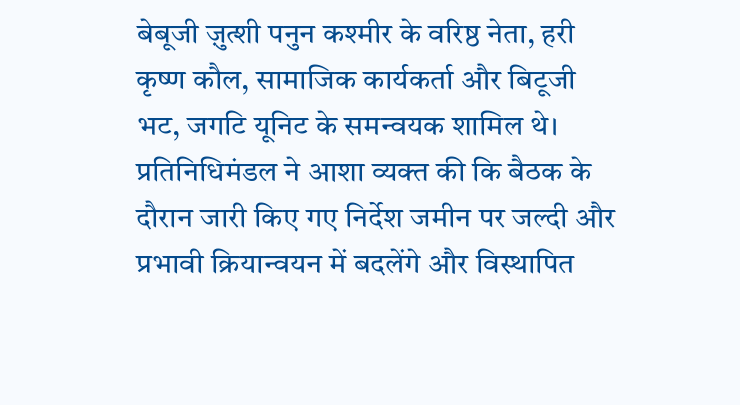बेबूजी ज़ुत्शी पनुन कश्मीर के वरिष्ठ नेता, हरी कृष्ण कौल, सामाजिक कार्यकर्ता और बिटूजी भट, जगटि यूनिट के समन्वयक शामिल थे। प्रतिनिधिमंडल ने आशा व्यक्त की कि बैठक के दौरान जारी किए गए निर्देश जमीन पर जल्दी और प्रभावी क्रियान्वयन में बदलेंगे और विस्थापित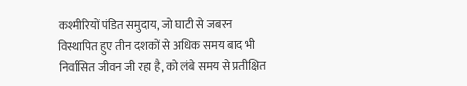कश्मीरियों पंडित समुदाय, जो घाटी से जबरन विस्थापित हुए तीन दशकों से अधिक समय बाद भी निर्वासित जीवन जी रहा है, को लंबे समय से प्रतीक्षित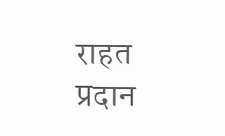राहत प्रदान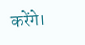करेंगे।